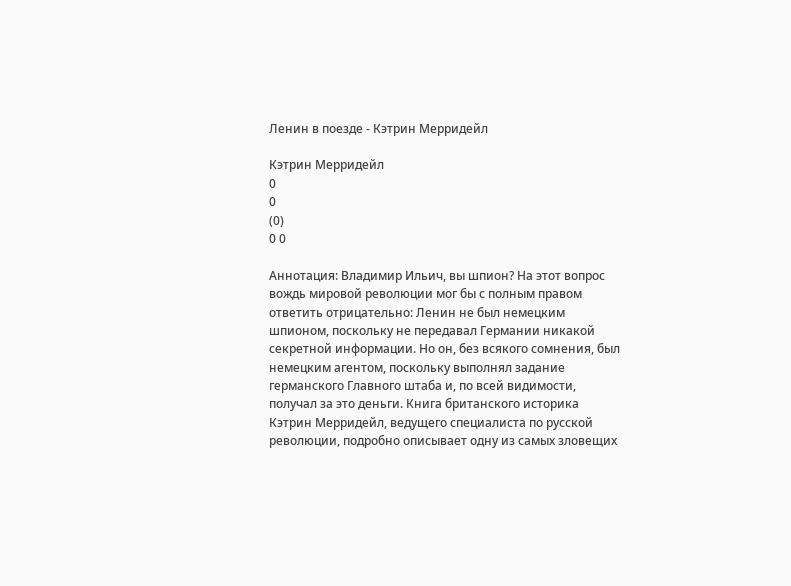Ленин в поезде - Кэтрин Мерридейл

Кэтрин Мерридейл
0
0
(0)
0 0

Аннотация: Владимир Ильич, вы шпион? На этот вопрос вождь мировой революции мог бы с полным правом ответить отрицательно: Ленин не был немецким шпионом, поскольку не передавал Германии никакой секретной информации. Но он, без всякого сомнения, был немецким агентом, поскольку выполнял задание германского Главного штаба и, по всей видимости, получал за это деньги. Книга британского историка Кэтрин Мерридейл, ведущего специалиста по русской революции, подробно описывает одну из самых зловещих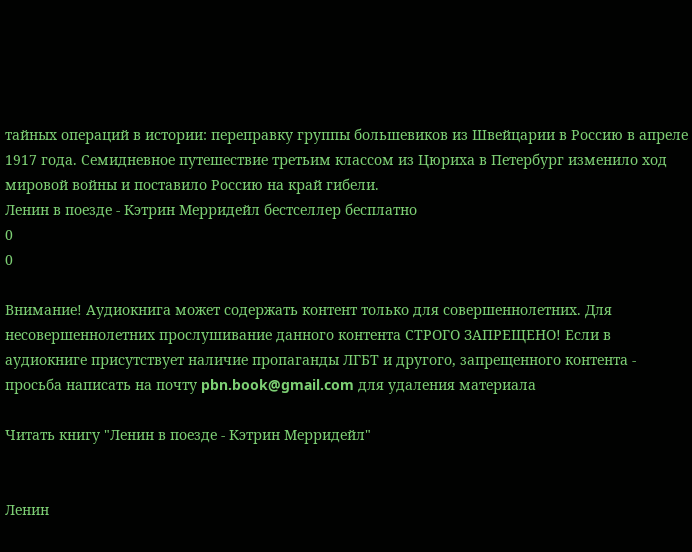тайных операций в истории: переправку группы большевиков из Швейцарии в Россию в апреле 1917 года. Семидневное путешествие третьим классом из Цюриха в Петербург изменило ход мировой войны и поставило Россию на край гибели.
Ленин в поезде - Кэтрин Мерридейл бестселлер бесплатно
0
0

Внимание! Аудиокнига может содержать контент только для совершеннолетних. Для несовершеннолетних прослушивание данного контента СТРОГО ЗАПРЕЩЕНО! Если в аудиокниге присутствует наличие пропаганды ЛГБТ и другого, запрещенного контента - просьба написать на почту pbn.book@gmail.com для удаления материала

Читать книгу "Ленин в поезде - Кэтрин Мерридейл"


Ленин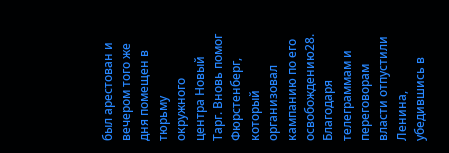был арестован и вечером того же дня помещен в тюрьму окружного центра Новый Тарг. Вновь помог Фюрстенберг, который организовал кампанию по его освобождению28. Благодаря телеграммам и переговорам власти отпустили Ленина, убедившись в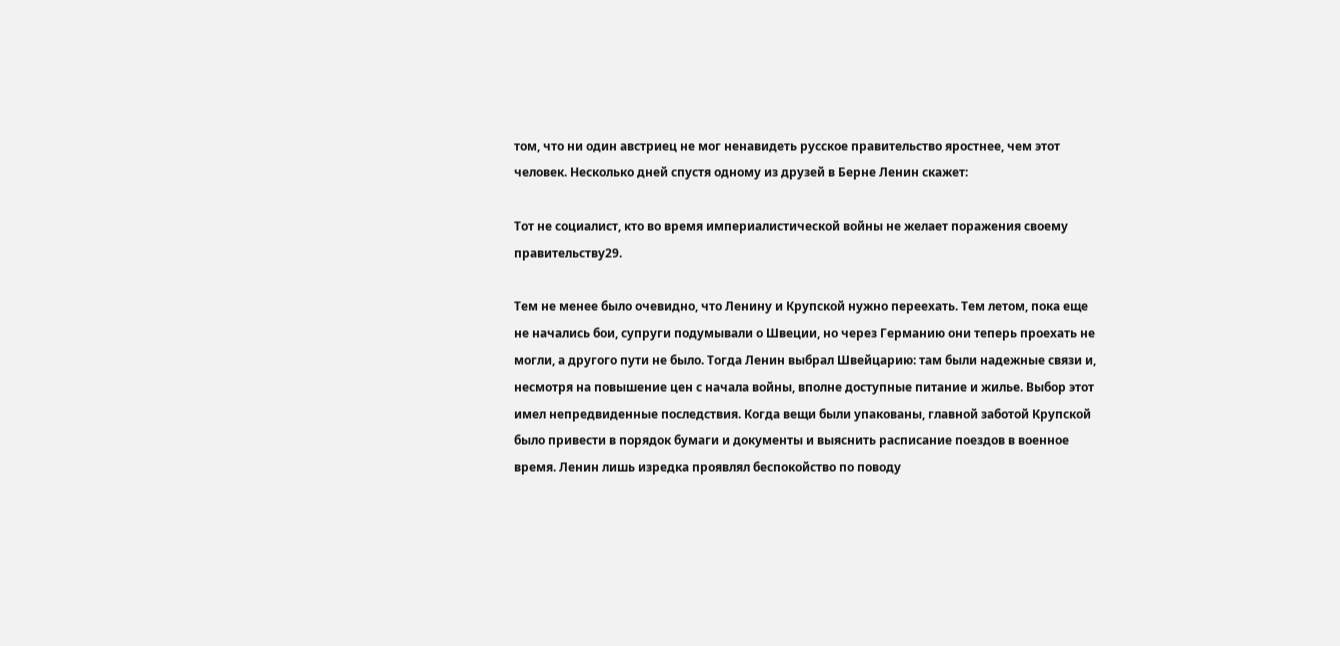том, что ни один австриец не мог ненавидеть русское правительство яростнее, чем этот человек. Несколько дней спустя одному из друзей в Берне Ленин скажет:

Тот не социалист, кто во время империалистической войны не желает поражения своему правительству29.

Тем не менее было очевидно, что Ленину и Крупской нужно переехать. Тем летом, пока еще не начались бои, супруги подумывали о Швеции, но через Германию они теперь проехать не могли, а другого пути не было. Тогда Ленин выбрал Швейцарию: там были надежные связи и, несмотря на повышение цен с начала войны, вполне доступные питание и жилье. Выбор этот имел непредвиденные последствия. Когда вещи были упакованы, главной заботой Крупской было привести в порядок бумаги и документы и выяснить расписание поездов в военное время. Ленин лишь изредка проявлял беспокойство по поводу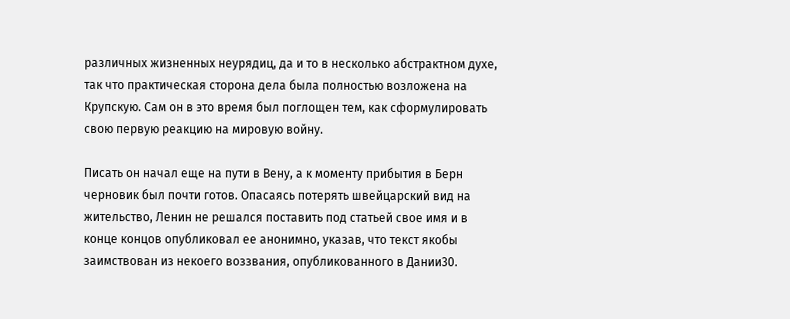различных жизненных неурядиц, да и то в несколько абстрактном духе, так что практическая сторона дела была полностью возложена на Крупскую. Сам он в это время был поглощен тем, как сформулировать свою первую реакцию на мировую войну.

Писать он начал еще на пути в Вену, а к моменту прибытия в Берн черновик был почти готов. Опасаясь потерять швейцарский вид на жительство, Ленин не решался поставить под статьей свое имя и в конце концов опубликовал ее анонимно, указав, что текст якобы заимствован из некоего воззвания, опубликованного в Дании30.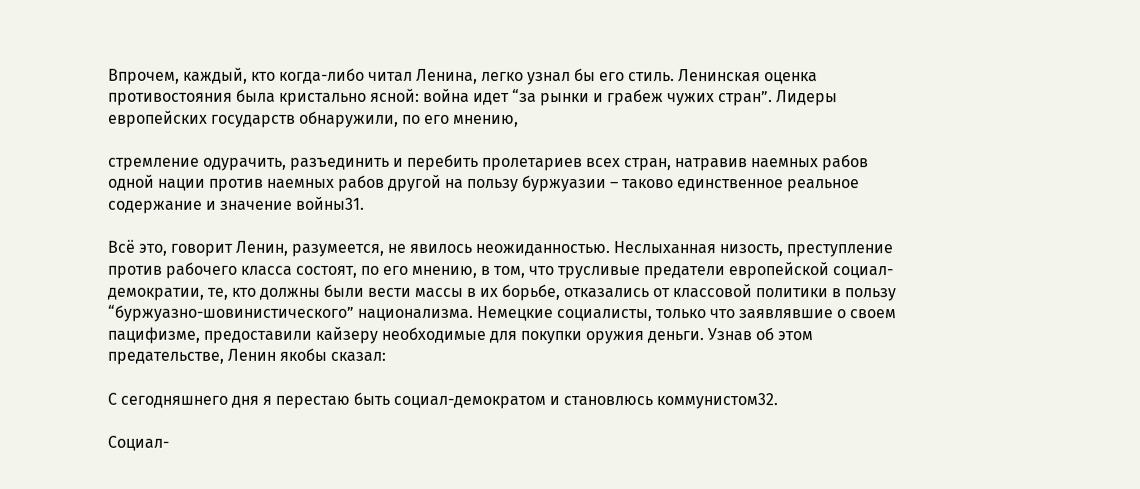Впрочем, каждый, кто когда-либо читал Ленина, легко узнал бы его стиль. Ленинская оценка противостояния была кристально ясной: война идет “за рынки и грабеж чужих стран”. Лидеры европейских государств обнаружили, по его мнению,

стремление одурачить, разъединить и перебить пролетариев всех стран, натравив наемных рабов одной нации против наемных рабов другой на пользу буржуазии – таково единственное реальное содержание и значение войны31.

Всё это, говорит Ленин, разумеется, не явилось неожиданностью. Неслыханная низость, преступление против рабочего класса состоят, по его мнению, в том, что трусливые предатели европейской социал-демократии, те, кто должны были вести массы в их борьбе, отказались от классовой политики в пользу “буржуазно-шовинистического” национализма. Немецкие социалисты, только что заявлявшие о своем пацифизме, предоставили кайзеру необходимые для покупки оружия деньги. Узнав об этом предательстве, Ленин якобы сказал:

С сегодняшнего дня я перестаю быть социал-демократом и становлюсь коммунистом32.

Социал-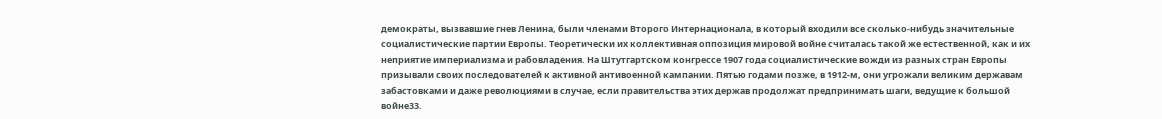демократы, вызвавшие гнев Ленина, были членами Второго Интернационала, в который входили все сколько-нибудь значительные социалистические партии Европы. Теоретически их коллективная оппозиция мировой войне считалась такой же естественной, как и их неприятие империализма и рабовладения. На Штутгартском конгрессе 1907 года социалистические вожди из разных стран Европы призывали своих последователей к активной антивоенной кампании. Пятью годами позже, в 1912-м, они угрожали великим державам забастовками и даже революциями в случае, если правительства этих держав продолжат предпринимать шаги, ведущие к большой войне33.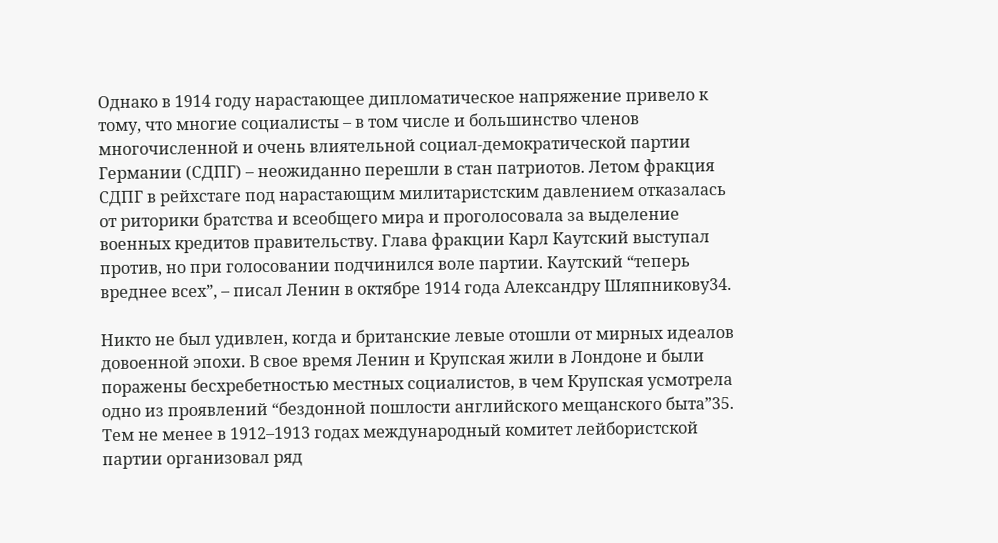Однако в 1914 году нарастающее дипломатическое напряжение привело к тому, что многие социалисты – в том числе и большинство членов многочисленной и очень влиятельной социал-демократической партии Германии (СДПГ) – неожиданно перешли в стан патриотов. Летом фракция СДПГ в рейхстаге под нарастающим милитаристским давлением отказалась от риторики братства и всеобщего мира и проголосовала за выделение военных кредитов правительству. Глава фракции Карл Каутский выступал против, но при голосовании подчинился воле партии. Каутский “теперь вреднее всех”, – писал Ленин в октябре 1914 года Александру Шляпникову34.

Никто не был удивлен, когда и британские левые отошли от мирных идеалов довоенной эпохи. В свое время Ленин и Крупская жили в Лондоне и были поражены бесхребетностью местных социалистов, в чем Крупская усмотрела одно из проявлений “бездонной пошлости английского мещанского быта”35. Тем не менее в 1912–1913 годах международный комитет лейбористской партии организовал ряд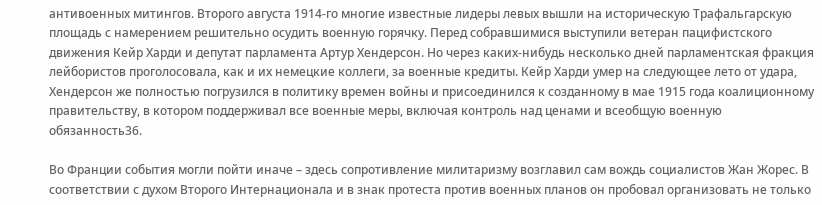антивоенных митингов. Второго августа 1914-го многие известные лидеры левых вышли на историческую Трафальгарскую площадь с намерением решительно осудить военную горячку. Перед собравшимися выступили ветеран пацифистского движения Кейр Харди и депутат парламента Артур Хендерсон. Но через каких-нибудь несколько дней парламентская фракция лейбористов проголосовала, как и их немецкие коллеги, за военные кредиты. Кейр Харди умер на следующее лето от удара, Хендерсон же полностью погрузился в политику времен войны и присоединился к созданному в мае 1915 года коалиционному правительству, в котором поддерживал все военные меры, включая контроль над ценами и всеобщую военную обязанность36.

Во Франции события могли пойти иначе – здесь сопротивление милитаризму возглавил сам вождь социалистов Жан Жорес. В соответствии с духом Второго Интернационала и в знак протеста против военных планов он пробовал организовать не только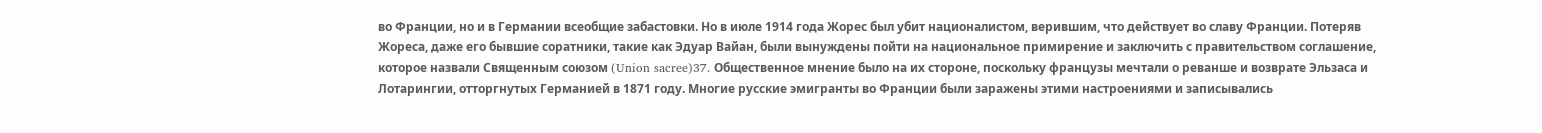во Франции, но и в Германии всеобщие забастовки. Но в июле 1914 года Жорес был убит националистом, верившим, что действует во славу Франции. Потеряв Жореса, даже его бывшие соратники, такие как Эдуар Вайан, были вынуждены пойти на национальное примирение и заключить с правительством соглашение, которое назвали Священным союзом (Union sacree)37. Общественное мнение было на их стороне, поскольку французы мечтали о реванше и возврате Эльзаса и Лотарингии, отторгнутых Германией в 1871 году. Многие русские эмигранты во Франции были заражены этими настроениями и записывались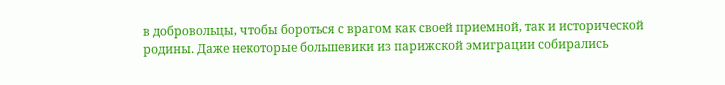в добровольцы, чтобы бороться с врагом как своей приемной, так и исторической родины. Даже некоторые большевики из парижской эмиграции собирались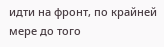идти на фронт, по крайней мере до того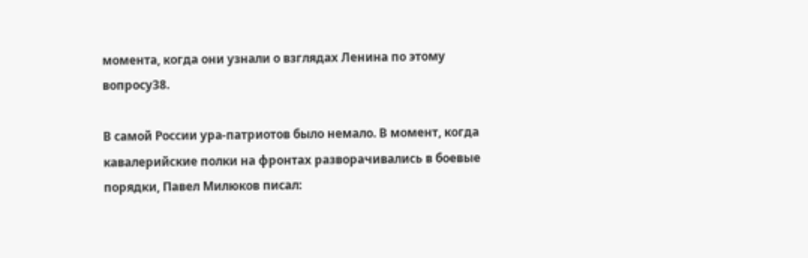момента, когда они узнали о взглядах Ленина по этому вопросу38.

В самой России ура-патриотов было немало. В момент, когда кавалерийские полки на фронтах разворачивались в боевые порядки, Павел Милюков писал: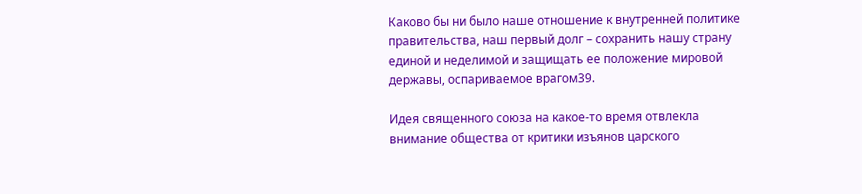Каково бы ни было наше отношение к внутренней политике правительства, наш первый долг – сохранить нашу страну единой и неделимой и защищать ее положение мировой державы, оспариваемое врагом39.

Идея священного союза на какое-то время отвлекла внимание общества от критики изъянов царского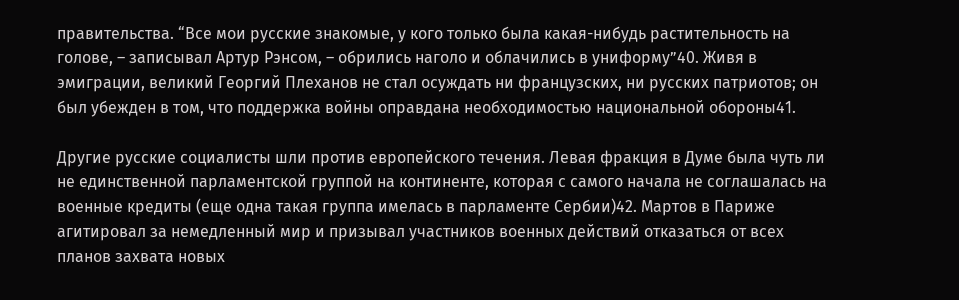правительства. “Все мои русские знакомые, у кого только была какая-нибудь растительность на голове, – записывал Артур Рэнсом, – обрились наголо и облачились в униформу”40. Живя в эмиграции, великий Георгий Плеханов не стал осуждать ни французских, ни русских патриотов; он был убежден в том, что поддержка войны оправдана необходимостью национальной обороны41.

Другие русские социалисты шли против европейского течения. Левая фракция в Думе была чуть ли не единственной парламентской группой на континенте, которая с самого начала не соглашалась на военные кредиты (еще одна такая группа имелась в парламенте Сербии)42. Мартов в Париже агитировал за немедленный мир и призывал участников военных действий отказаться от всех планов захвата новых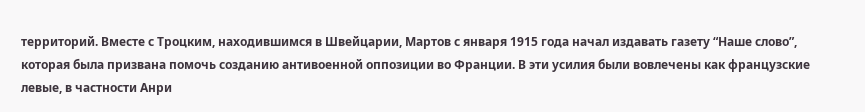территорий. Вместе с Троцким, находившимся в Швейцарии, Мартов с января 1915 года начал издавать газету “Наше слово”, которая была призвана помочь созданию антивоенной оппозиции во Франции. В эти усилия были вовлечены как французские левые, в частности Анри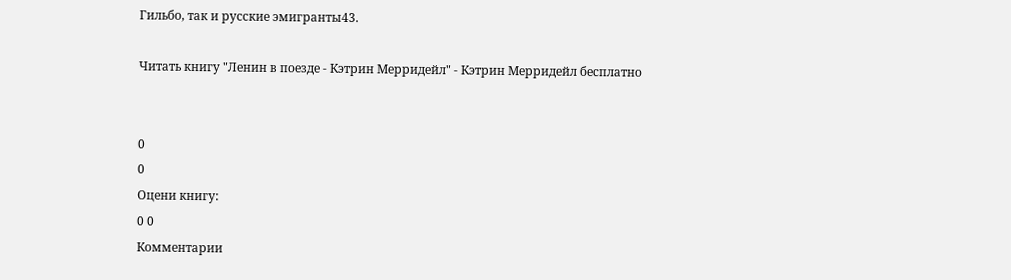Гильбо, так и русские эмигранты43.

Читать книгу "Ленин в поезде - Кэтрин Мерридейл" - Кэтрин Мерридейл бесплатно


0
0
Оцени книгу:
0 0
Комментарии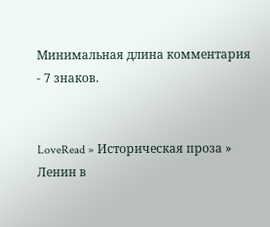Минимальная длина комментария - 7 знаков.


LoveRead » Историческая проза » Ленин в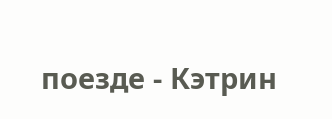поезде - Кэтрин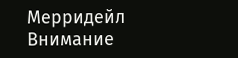Мерридейл
Внимание